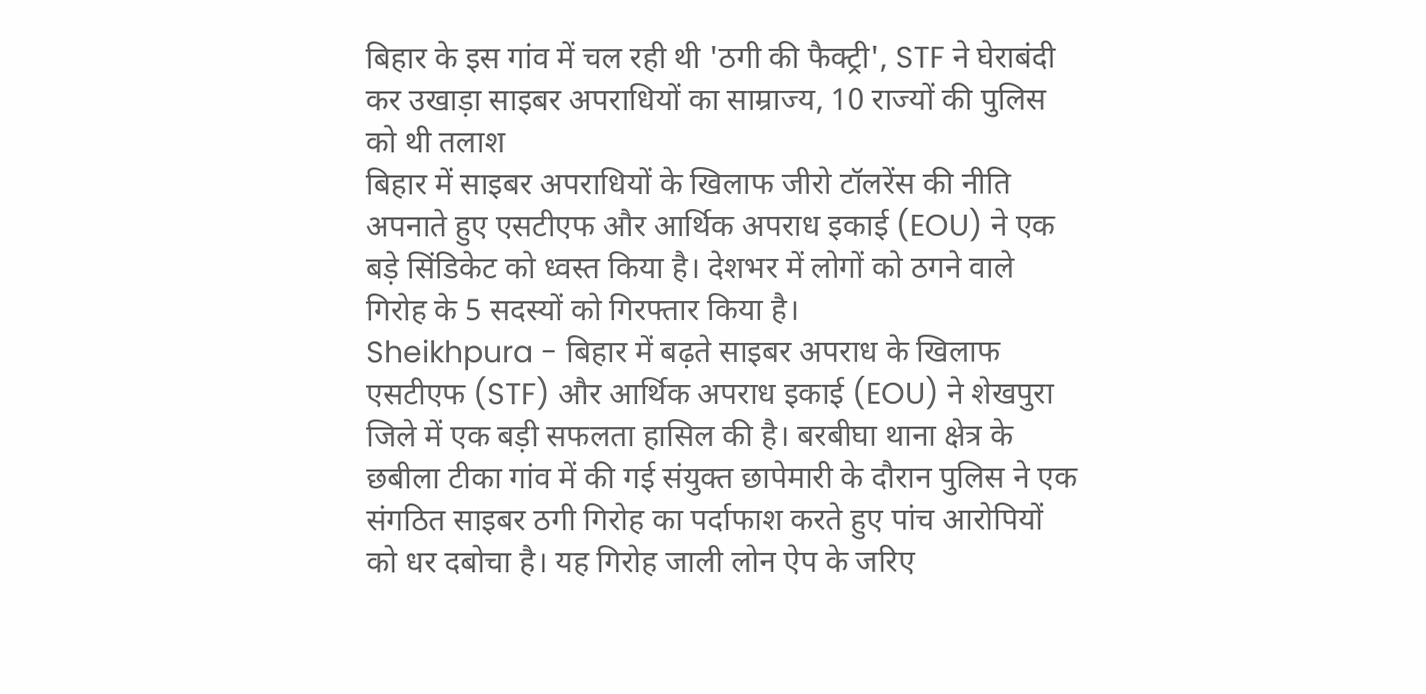बिहार के इस गांव में चल रही थी 'ठगी की फैक्ट्री', STF ने घेराबंदी कर उखाड़ा साइबर अपराधियों का साम्राज्य, 10 राज्यों की पुलिस को थी तलाश
बिहार में साइबर अपराधियों के खिलाफ जीरो टॉलरेंस की नीति अपनाते हुए एसटीएफ और आर्थिक अपराध इकाई (EOU) ने एक बड़े सिंडिकेट को ध्वस्त किया है। देशभर में लोगों को ठगने वाले गिरोह के 5 सदस्यों को गिरफ्तार किया है।
Sheikhpura - बिहार में बढ़ते साइबर अपराध के खिलाफ एसटीएफ (STF) और आर्थिक अपराध इकाई (EOU) ने शेखपुरा जिले में एक बड़ी सफलता हासिल की है। बरबीघा थाना क्षेत्र के छबीला टीका गांव में की गई संयुक्त छापेमारी के दौरान पुलिस ने एक संगठित साइबर ठगी गिरोह का पर्दाफाश करते हुए पांच आरोपियों को धर दबोचा है। यह गिरोह जाली लोन ऐप के जरिए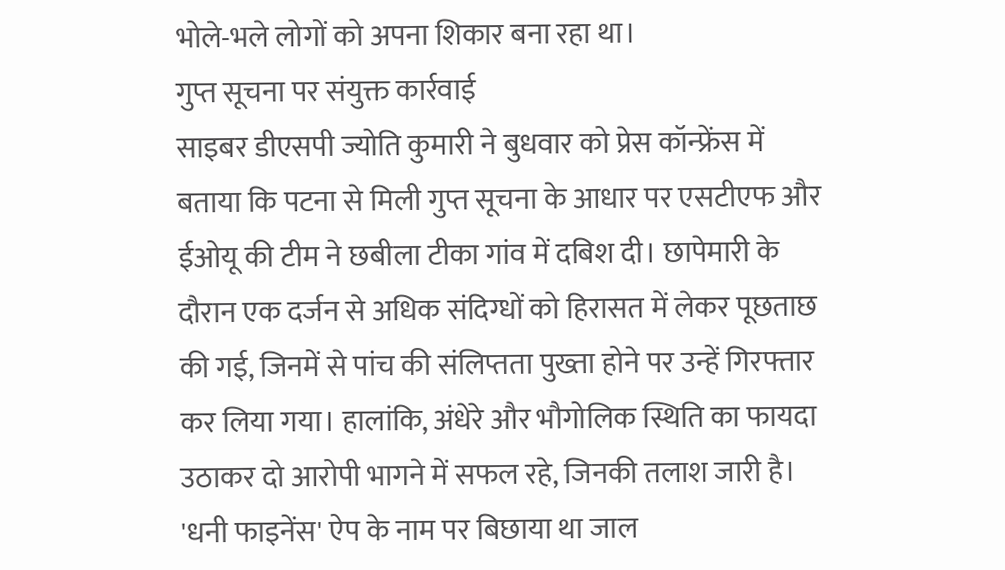भोले-भले लोगों को अपना शिकार बना रहा था।
गुप्त सूचना पर संयुक्त कार्रवाई
साइबर डीएसपी ज्योति कुमारी ने बुधवार को प्रेस कॉन्फ्रेंस में बताया कि पटना से मिली गुप्त सूचना के आधार पर एसटीएफ और ईओयू की टीम ने छबीला टीका गांव में दबिश दी। छापेमारी के दौरान एक दर्जन से अधिक संदिग्धों को हिरासत में लेकर पूछताछ की गई, जिनमें से पांच की संलिप्तता पुख्ता होने पर उन्हें गिरफ्तार कर लिया गया। हालांकि, अंधेरे और भौगोलिक स्थिति का फायदा उठाकर दो आरोपी भागने में सफल रहे, जिनकी तलाश जारी है।
'धनी फाइनेंस' ऐप के नाम पर बिछाया था जाल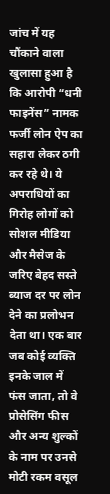जांच में यह चौंकाने वाला खुलासा हुआ है कि आरोपी “धनी फाइनेंस” नामक फर्जी लोन ऐप का सहारा लेकर ठगी कर रहे थे। ये अपराधियों का गिरोह लोगों को सोशल मीडिया और मैसेज के जरिए बेहद सस्ते ब्याज दर पर लोन देने का प्रलोभन देता था। एक बार जब कोई व्यक्ति इनके जाल में फंस जाता, तो वे प्रोसेसिंग फीस और अन्य शुल्कों के नाम पर उनसे मोटी रकम वसूल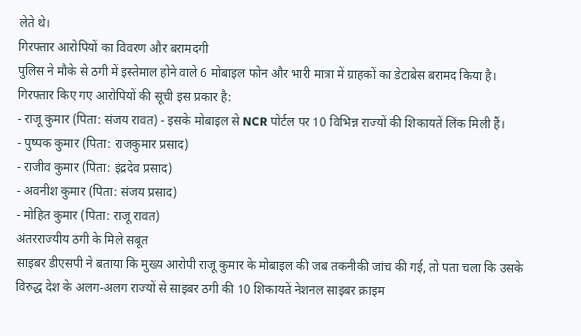लेते थे।
गिरफ्तार आरोपियों का विवरण और बरामदगी
पुलिस ने मौके से ठगी में इस्तेमाल होने वाले 6 मोबाइल फोन और भारी मात्रा में ग्राहकों का डेटाबेस बरामद किया है। गिरफ्तार किए गए आरोपियों की सूची इस प्रकार है:
- राजू कुमार (पिता: संजय रावत) - इसके मोबाइल से NCR पोर्टल पर 10 विभिन्न राज्यों की शिकायतें लिंक मिली हैं।
- पुष्पक कुमार (पिता: राजकुमार प्रसाद)
- राजीव कुमार (पिता: इंद्रदेव प्रसाद)
- अवनीश कुमार (पिता: संजय प्रसाद)
- मोहित कुमार (पिता: राजू रावत)
अंतरराज्यीय ठगी के मिले सबूत
साइबर डीएसपी ने बताया कि मुख्य आरोपी राजू कुमार के मोबाइल की जब तकनीकी जांच की गई, तो पता चला कि उसके विरुद्ध देश के अलग-अलग राज्यों से साइबर ठगी की 10 शिकायतें नेशनल साइबर क्राइम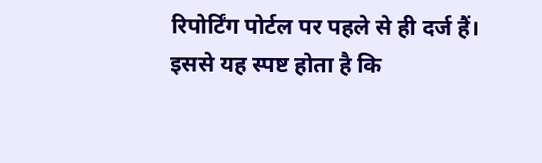रिपोर्टिंग पोर्टल पर पहले से ही दर्ज हैं। इससे यह स्पष्ट होता है कि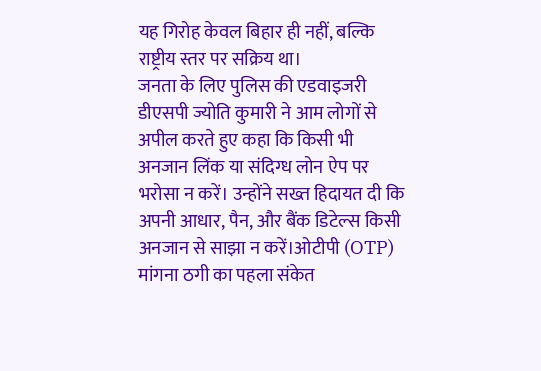यह गिरोह केवल बिहार ही नहीं, बल्कि राष्ट्रीय स्तर पर सक्रिय था।
जनता के लिए पुलिस की एडवाइजरी
डीएसपी ज्योति कुमारी ने आम लोगों से अपील करते हुए कहा कि किसी भी अनजान लिंक या संदिग्ध लोन ऐप पर भरोसा न करें। उन्होंने सख्त हिदायत दी कि अपनी आधार, पैन, और बैंक डिटेल्स किसी अनजान से साझा न करें।ओटीपी (OTP) मांगना ठगी का पहला संकेत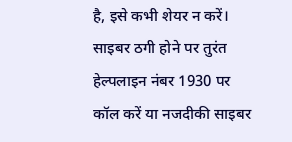है, इसे कभी शेयर न करें। साइबर ठगी होने पर तुरंत हेल्पलाइन नंबर 1930 पर कॉल करें या नजदीकी साइबर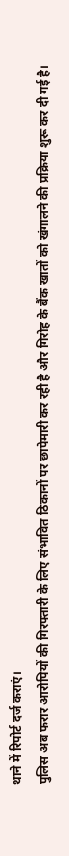थाने में रिपोर्ट दर्ज कराएं।
पुलिस अब फरार आरोपियों की गिरफ्तारी के लिए संभावित ठिकानों पर छापेमारी कर रही है और गिरोह के बैंक खातों को खंगालने की प्रक्रिया शुरू कर दी गई है।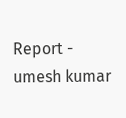Report - umesh kumar